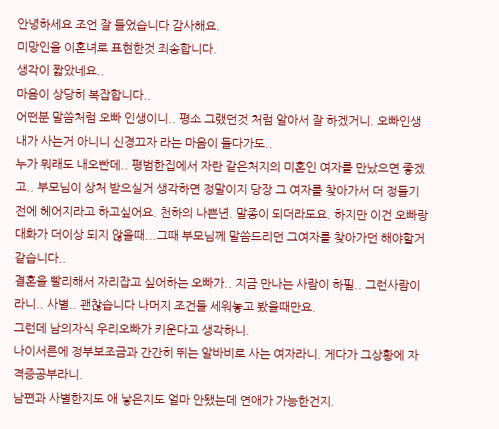안녕하세요 조언 잘 들었습니다 감사해요.
미망인을 이혼녀로 표현한것 죄송합니다.
생각이 짧았네요..
마음이 상당히 복잡합니다..
어떤분 말씀처럼 오빠 인생이니.. 평소 그랬던것 처럼 알아서 잘 하겠거니. 오빠인생 내가 사는거 아니니 신경끄자 라는 마음이 들다가도..
누가 뭐래도 내오빤데.. 평범한집에서 자란 같은처지의 미혼인 여자를 만났으면 좋겠고.. 부모님이 상처 받으실거 생각하면 정말이지 당장 그 여자를 찾아가서 더 정들기 전에 헤어지라고 하고싶어요. 천하의 나쁜년. 말종이 되더라도요. 하지만 이건 오빠랑 대화가 더이상 되지 않을때...그때 부모님께 말씀드리던 그여자를 찾아가던 해야할거같습니다..
결혼을 빨리해서 자리잡고 싶어하는 오빠가.. 지금 만나는 사람이 하필.. 그런사람이라니.. 사별.. 괜찮습니다 나머지 조건들 세워놓고 봤을때만요.
그런데 남의자식 우리오빠가 키운다고 생각하니.
나이서른에 정부보조금과 간간히 뛰는 알바비로 사는 여자라니. 게다가 그상황에 자격증공부라니.
남편과 사별한지도 애 낳은지도 얼마 안됐는데 연애가 가능한건지.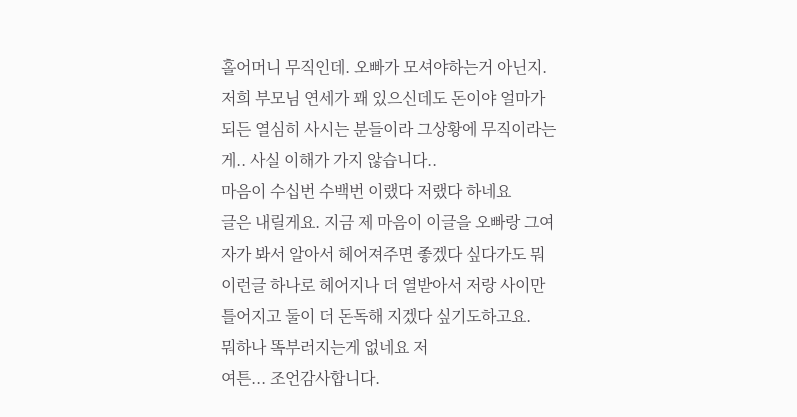홀어머니 무직인데. 오빠가 모셔야하는거 아닌지.
저희 부모님 연세가 꽤 있으신데도 돈이야 얼마가 되든 열심히 사시는 분들이라 그상황에 무직이라는게.. 사실 이해가 가지 않습니다..
마음이 수십번 수백번 이랬다 저랬다 하네요
글은 내릴게요. 지금 제 마음이 이글을 오빠랑 그여자가 봐서 알아서 헤어져주면 좋겠다 싶다가도 뭐 이런글 하나로 헤어지나 더 열받아서 저랑 사이만 틀어지고 둘이 더 돈독해 지겠다 싶기도하고요.
뭐하나 똑부러지는게 없네요 저
여튼... 조언감사합니다.